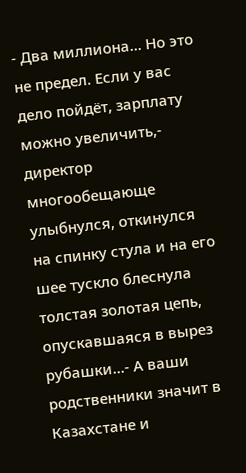- Два миллиона... Но это не предел. Если у вас дело пойдёт, зарплату можно увеличить,- директор многообещающе улыбнулся, откинулся на спинку стула и на его шее тускло блеснула толстая золотая цепь, опускавшаяся в вырез рубашки...- А ваши родственники значит в Казахстане и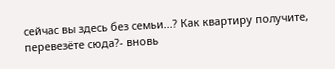сейчас вы здесь без семьи...? Как квартиру получите, перевезёте сюда?- вновь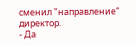сменил "направление" директор.
- Да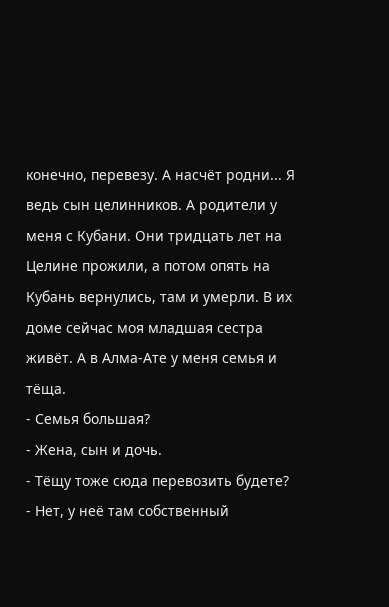конечно, перевезу. А насчёт родни... Я ведь сын целинников. А родители у меня с Кубани. Они тридцать лет на Целине прожили, а потом опять на Кубань вернулись, там и умерли. В их доме сейчас моя младшая сестра живёт. А в Алма-Ате у меня семья и тёща.
- Семья большая?
- Жена, сын и дочь.
- Тёщу тоже сюда перевозить будете?
- Нет, у неё там собственный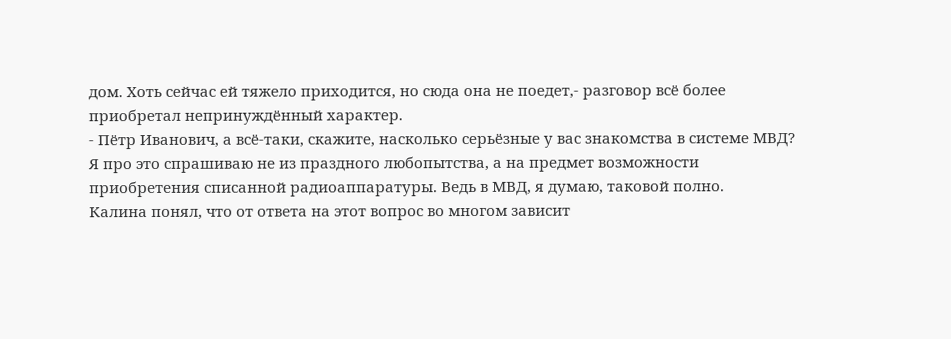дом. Хоть сейчас ей тяжело приходится, но сюда она не поедет,- разговор всё более приобретал непринуждённый характер.
- Пётр Иванович, а всё-таки, скажите, насколько серьёзные у вас знакомства в системе МВД? Я про это спрашиваю не из праздного любопытства, а на предмет возможности приобретения списанной радиоаппаратуры. Ведь в МВД, я думаю, таковой полно.
Калина понял, что от ответа на этот вопрос во многом зависит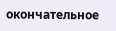окончательное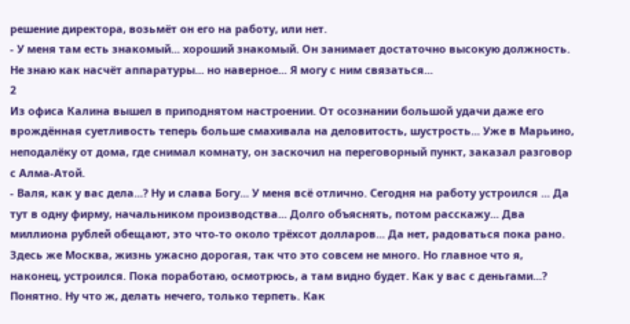решение директора, возьмёт он его на работу, или нет.
- У меня там есть знакомый... хороший знакомый. Он занимает достаточно высокую должность. Не знаю как насчёт аппаратуры... но наверное... Я могу с ним связаться...
2
Из офиса Калина вышел в приподнятом настроении. От осознании большой удачи даже его врождённая суетливость теперь больше смахивала на деловитость, шустрость... Уже в Марьино, неподалёку от дома, где снимал комнату, он заскочил на переговорный пункт, заказал разговор с Алма-Атой.
- Валя, как у вас дела...? Ну и слава Богу... У меня всё отлично. Сегодня на работу устроился ... Да тут в одну фирму, начальником производства... Долго объяснять, потом расскажу... Два миллиона рублей обещают, это что-то около трёхсот долларов... Да нет, радоваться пока рано. Здесь же Москва, жизнь ужасно дорогая, так что это совсем не много. Но главное что я, наконец, устроился. Пока поработаю, осмотрюсь, а там видно будет. Как у вас с деньгами...? Понятно. Ну что ж, делать нечего, только терпеть. Как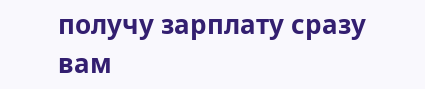получу зарплату сразу вам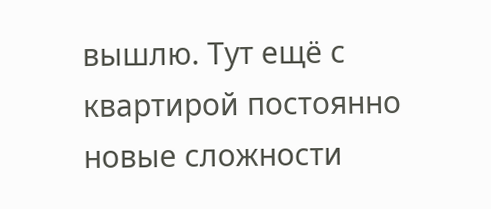вышлю. Тут ещё с квартирой постоянно новые сложности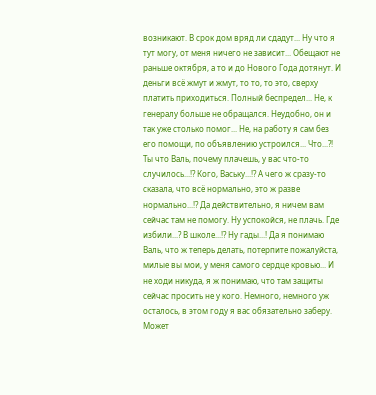возникают. В срок дом вряд ли сдадут... Ну что я тут могу, от меня ничего не зависит... Обещают не раньше октября, а то и до Нового Года дотянут. И деньги всё жмут и жмут, то то, то это, сверху платить приходиться. Полный беспредел... Не, к генералу больше не обращался. Неудобно, он и так уже столько помог... Не, на работу я сам без его помощи, по объявлению устроился... Что...?! Ты что Валь, почему плачешь, у вас что-то случилось...!? Кого, Ваську...!? А чего ж сразу-то сказала, что всё нормально, это ж разве нормально...!? Да действительно, я ничем вам сейчас там не помогу. Ну успокойся, не плачь. Где избили...? В школе...!? Ну гады...! Да я понимаю Валь, что ж теперь делать, потерпите пожалуйста, милые вы мои, у меня самого сердце кровью... И не ходи никуда, я ж понимаю, что там защиты сейчас просить не у кого. Немного, немного уж осталось, в этом году я вас обязательно заберу. Может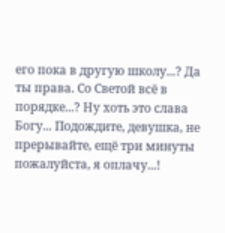его пока в другую школу...? Да ты права. Со Светой всё в порядке...? Ну хоть это слава Богу... Подождите, девушка, не прерывайте, ещё три минуты пожалуйста, я оплачу...!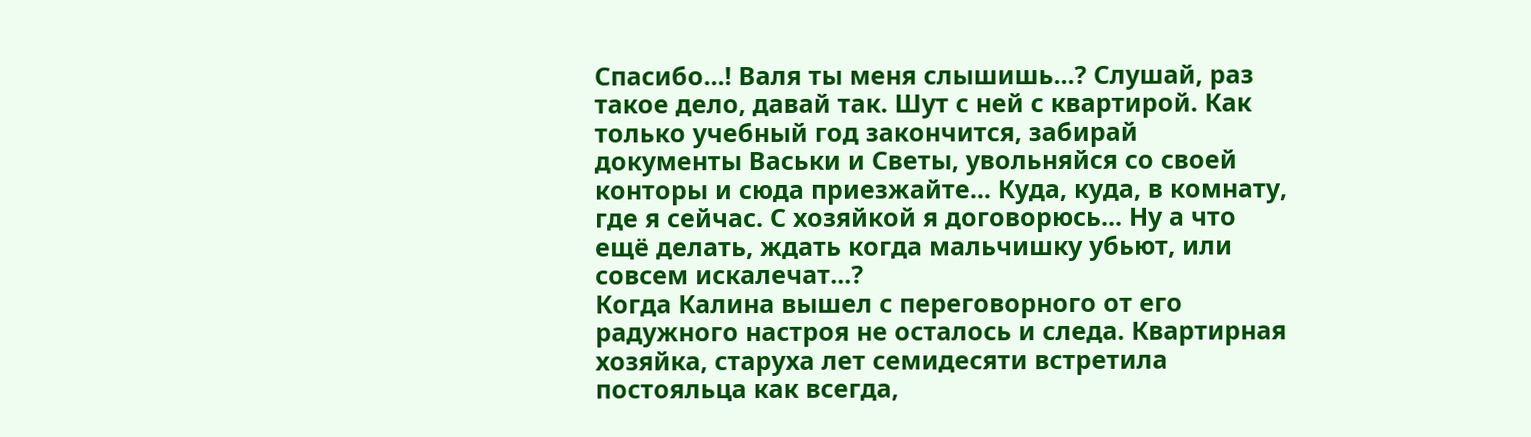Спасибо...! Валя ты меня слышишь...? Слушай, раз такое дело, давай так. Шут с ней с квартирой. Как только учебный год закончится, забирай документы Васьки и Светы, увольняйся со своей конторы и сюда приезжайте... Куда, куда, в комнату, где я сейчас. С хозяйкой я договорюсь... Ну а что ещё делать, ждать когда мальчишку убьют, или совсем искалечат...?
Когда Калина вышел с переговорного от его радужного настроя не осталось и следа. Квартирная хозяйка, старуха лет семидесяти встретила постояльца как всегда,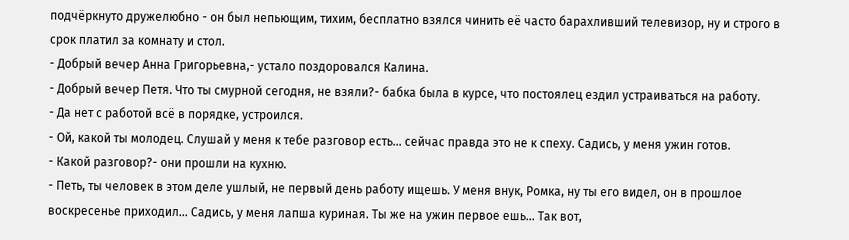подчёркнуто дружелюбно - он был непьющим, тихим, бесплатно взялся чинить её часто барахливший телевизор, ну и строго в срок платил за комнату и стол.
- Добрый вечер Анна Григорьевна,- устало поздоровался Калина.
- Добрый вечер Петя. Что ты смурной сегодня, не взяли?- бабка была в курсе, что постоялец ездил устраиваться на работу.
- Да нет с работой всё в порядке, устроился.
- Ой, какой ты молодец. Слушай у меня к тебе разговор есть... сейчас правда это не к спеху. Садись, у меня ужин готов.
- Какой разговор?- они прошли на кухню.
- Петь, ты человек в этом деле ушлый, не первый день работу ищешь. У меня внук, Ромка, ну ты его видел, он в прошлое воскресенье приходил... Садись, у меня лапша куриная. Ты же на ужин первое ешь... Так вот,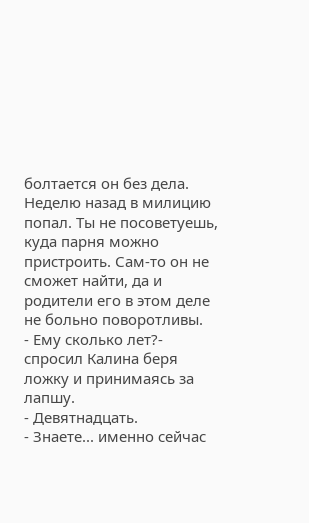болтается он без дела. Неделю назад в милицию попал. Ты не посоветуешь, куда парня можно пристроить. Сам-то он не сможет найти, да и родители его в этом деле не больно поворотливы.
- Ему сколько лет?- спросил Калина беря ложку и принимаясь за лапшу.
- Девятнадцать.
- Знаете... именно сейчас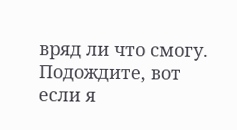вряд ли что смогу. Подождите, вот если я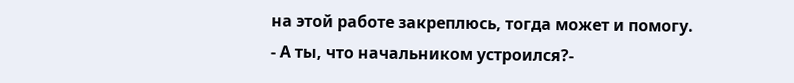на этой работе закреплюсь, тогда может и помогу.
- А ты, что начальником устроился?-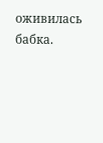оживилась бабка.